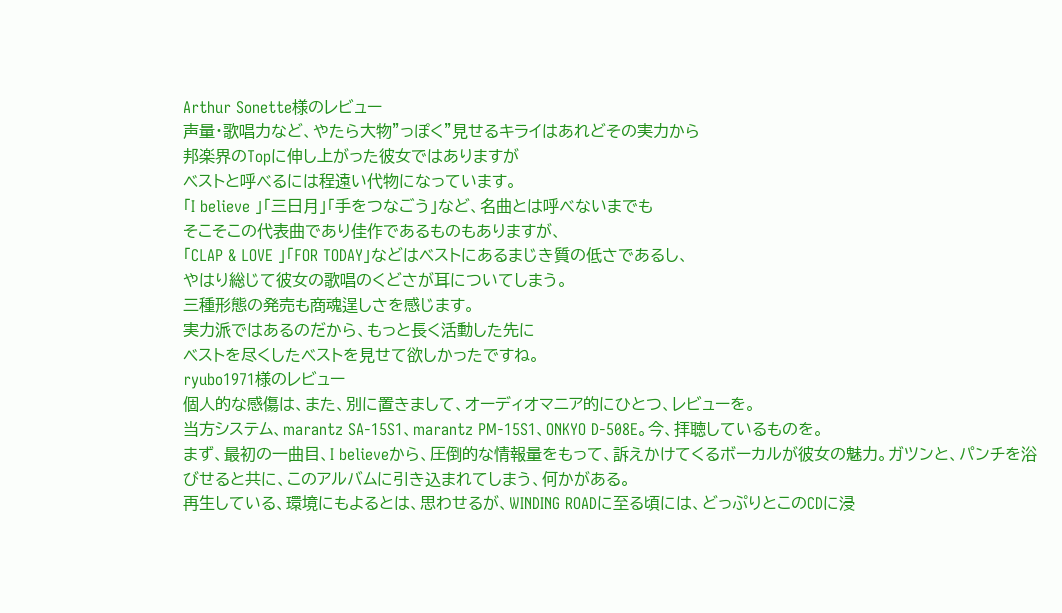Arthur Sonette様のレビュー
声量・歌唱力など、やたら大物"っぽく"見せるキライはあれどその実力から
邦楽界のTopに伸し上がった彼女ではありますが
ベストと呼べるには程遠い代物になっています。
「I believe 」「三日月」「手をつなごう」など、名曲とは呼べないまでも
そこそこの代表曲であり佳作であるものもありますが、
「CLAP & LOVE 」「FOR TODAY」などはベストにあるまじき質の低さであるし、
やはり総じて彼女の歌唱のくどさが耳についてしまう。
三種形態の発売も商魂逞しさを感じます。
実力派ではあるのだから、もっと長く活動した先に
ベストを尽くしたベストを見せて欲しかったですね。
ryubo1971様のレビュー
個人的な感傷は、また、別に置きまして、オーディオマニア的にひとつ、レビューを。
当方システム、marantz SA-15S1、marantz PM-15S1、ONKYO D-508E。今、拝聴しているものを。
まず、最初の一曲目、I believeから、圧倒的な情報量をもって、訴えかけてくるボーカルが彼女の魅力。ガツンと、パンチを浴びせると共に、このアルバムに引き込まれてしまう、何かがある。
再生している、環境にもよるとは、思わせるが、WINDING ROADに至る頃には、どっぷりとこのCDに浸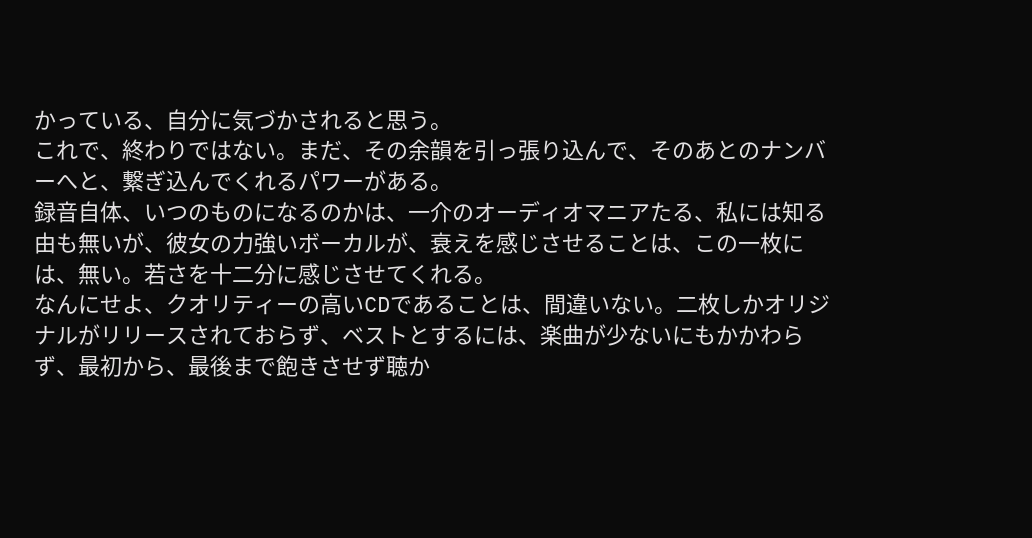かっている、自分に気づかされると思う。
これで、終わりではない。まだ、その余韻を引っ張り込んで、そのあとのナンバーへと、繋ぎ込んでくれるパワーがある。
録音自体、いつのものになるのかは、一介のオーディオマニアたる、私には知る由も無いが、彼女の力強いボーカルが、衰えを感じさせることは、この一枚には、無い。若さを十二分に感じさせてくれる。
なんにせよ、クオリティーの高いCDであることは、間違いない。二枚しかオリジナルがリリースされておらず、ベストとするには、楽曲が少ないにもかかわらず、最初から、最後まで飽きさせず聴か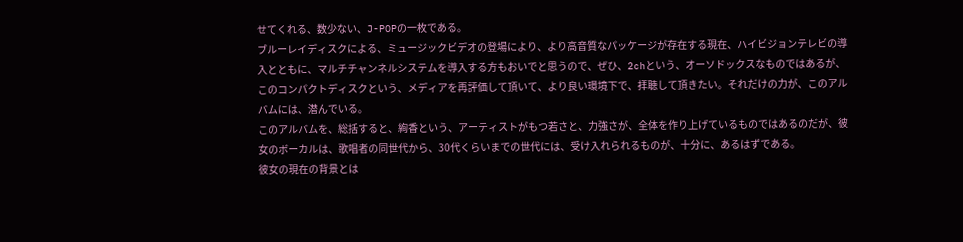せてくれる、数少ない、J-POPの一枚である。
ブルーレイディスクによる、ミュージックビデオの登場により、より高音質なパッケージが存在する現在、ハイビジョンテレビの導入とともに、マルチチャンネルシステムを導入する方もおいでと思うので、ぜひ、2chという、オーソドックスなものではあるが、このコンパクトディスクという、メディアを再評価して頂いて、より良い環境下で、拝聴して頂きたい。それだけの力が、このアルバムには、潜んでいる。
このアルバムを、総括すると、絢香という、アーティストがもつ若さと、力強さが、全体を作り上げているものではあるのだが、彼女のボーカルは、歌唱者の同世代から、30代くらいまでの世代には、受け入れられるものが、十分に、あるはずである。
彼女の現在の背景とは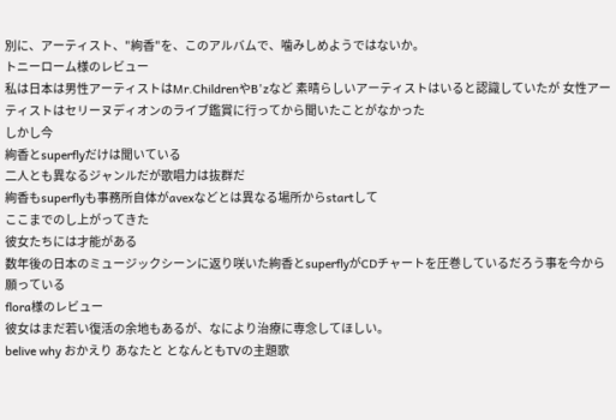別に、アーティスト、"絢香"を、このアルバムで、噛みしめようではないか。
トニーローム様のレビュー
私は日本は男性アーティストはMr.ChildrenやB'zなど 素晴らしいアーティストはいると認識していたが 女性アーティストはセリーヌディオンのライブ鑑賞に行ってから聞いたことがなかった
しかし今
絢香とsuperflyだけは聞いている
二人とも異なるジャンルだが歌唱力は抜群だ
絢香もsuperflyも事務所自体がavexなどとは異なる場所からstartして
ここまでのし上がってきた
彼女たちには才能がある
数年後の日本のミュージックシーンに返り咲いた絢香とsuperflyがCDチャートを圧巻しているだろう事を今から願っている
flora様のレビュー
彼女はまだ若い復活の余地もあるが、なにより治療に専念してほしい。
belive why おかえり あなたと となんともTVの主題歌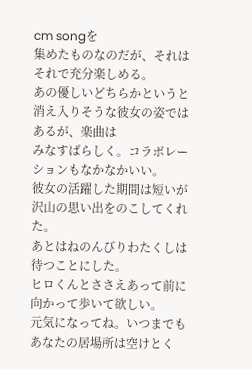cm songを
集めたものなのだが、それはそれで充分楽しめる。
あの優しいどちらかというと消え入りそうな彼女の姿ではあるが、楽曲は
みなすばらしく。コラボレーションもなかなかいい。
彼女の活躍した期間は短いが沢山の思い出をのこしてくれた。
あとはねのんびりわたくしは待つことにした。
ヒロくんとささえあって前に向かって歩いて欲しい。
元気になってね。いつまでもあなたの居場所は空けとく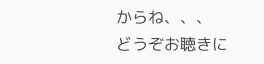からね、、、
どうぞお聴きに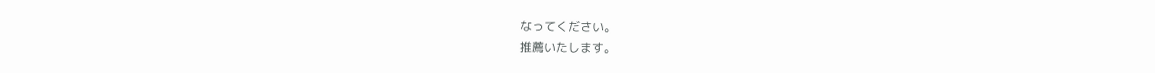なってください。
推薦いたします。